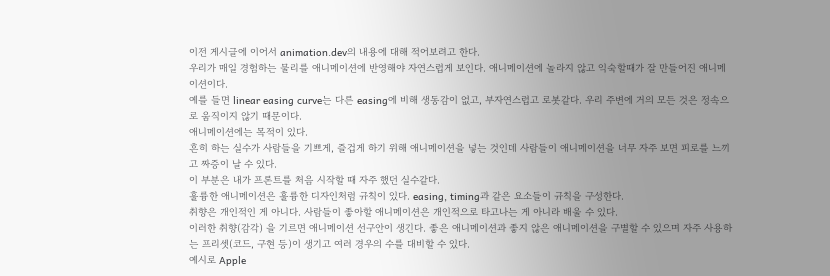이전 게시글에 이어서 animation.dev의 내용에 대해 적어보려고 한다.
우리가 매일 경험하는 물리를 애니메이션에 반영해야 자연스럽게 보인다. 애니메이션에 놀라지 않고 익숙할때가 잘 만들어진 애니메이션이다.
예를 들면 linear easing curve는 다른 easing에 비해 생동감이 없고, 부자연스럽고 로봇같다. 우리 주변에 거의 모든 것은 정속으로 움직이지 않기 때문이다.
애니메이션에는 목적이 있다.
흔히 하는 실수가 사람들을 기쁘게, 즐겁게 하기 위해 애니메이션을 넣는 것인데 사람들이 애니메이션을 너무 자주 보면 피로를 느끼고 짜증이 날 수 있다.
이 부분은 내가 프론트를 처음 시작할 때 자주 했던 실수같다.
훌륭한 애니메이션은 훌륭한 디자인처럼 규칙이 있다. easing, timing과 같은 요소들이 규칙을 구성한다.
취향은 개인적인 게 아니다. 사람들이 좋아할 애니메이션은 개인적으로 타고나는 게 아니라 배울 수 있다.
이러한 취향(감각) 을 기르면 애니메이션 선구안이 생긴다. 좋은 애니메이션과 좋지 않은 애니메이션을 구별할 수 있으며 자주 사용하는 프리셋(코드, 구현 등)이 생기고 여러 경우의 수를 대비할 수 있다.
예시로 Apple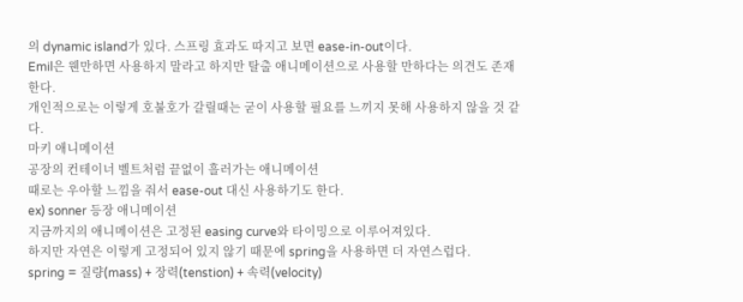의 dynamic island가 있다. 스프링 효과도 따지고 보면 ease-in-out이다.
Emil은 웬만하면 사용하지 말라고 하지만 탈출 애니메이션으로 사용할 만하다는 의견도 존재한다.
개인적으로는 이렇게 호불호가 갈릴때는 굳이 사용할 필요를 느끼지 못해 사용하지 않을 것 같다.
마키 애니메이션
공장의 컨테이너 벨트처럼 끝없이 흘러가는 애니메이션
때로는 우아할 느낌을 줘서 ease-out 대신 사용하기도 한다.
ex) sonner 등장 애니메이션
지금까지의 애니메이션은 고정된 easing curve와 타이밍으로 이루어져있다.
하지만 자연은 이렇게 고정되어 있지 않기 때문에 spring을 사용하면 더 자연스럽다.
spring = 질량(mass) + 장력(tenstion) + 속력(velocity)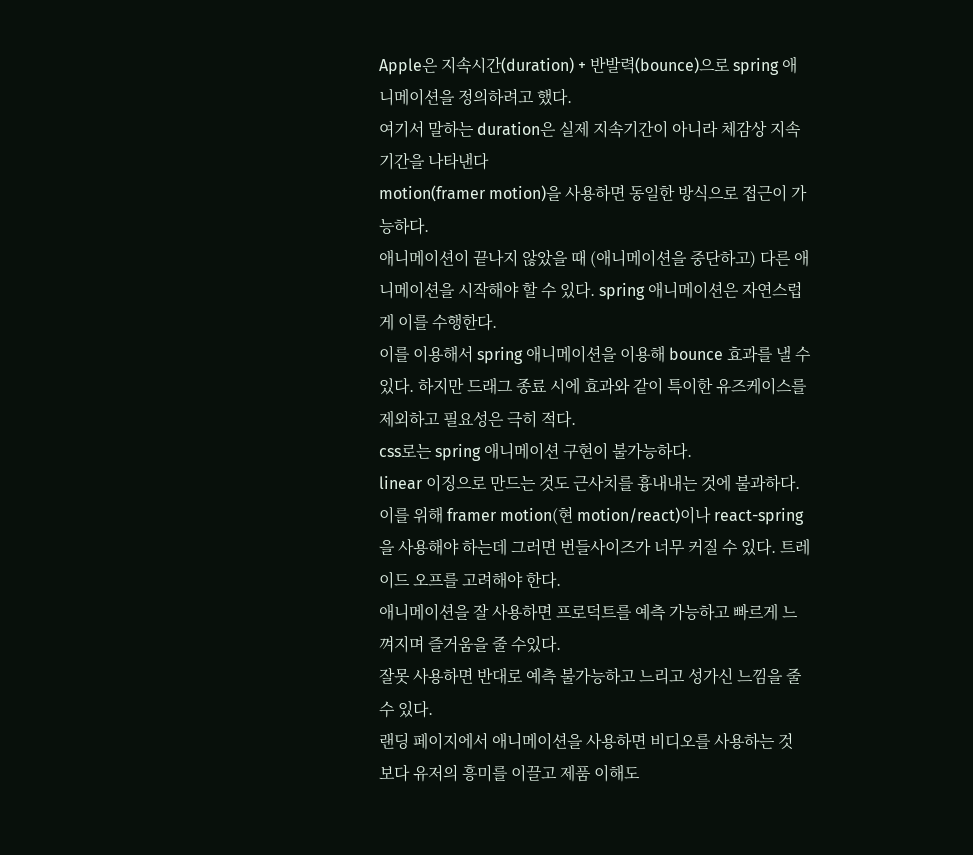Apple은 지속시간(duration) + 반발력(bounce)으로 spring 애니메이션을 정의하려고 했다.
여기서 말하는 duration은 실제 지속기간이 아니라 체감상 지속기간을 나타낸다
motion(framer motion)을 사용하면 동일한 방식으로 접근이 가능하다.
애니메이션이 끝나지 않았을 때 (애니메이션을 중단하고) 다른 애니메이션을 시작해야 할 수 있다. spring 애니메이션은 자연스럽게 이를 수행한다.
이를 이용해서 spring 애니메이션을 이용해 bounce 효과를 낼 수 있다. 하지만 드래그 종료 시에 효과와 같이 특이한 유즈케이스를 제외하고 필요성은 극히 적다.
css로는 spring 애니메이션 구현이 불가능하다.
linear 이징으로 만드는 것도 근사치를 흉내내는 것에 불과하다.
이를 위해 framer motion(현 motion/react)이나 react-spring을 사용해야 하는데 그러면 번들사이즈가 너무 커질 수 있다. 트레이드 오프를 고려해야 한다.
애니메이션을 잘 사용하면 프로덕트를 예측 가능하고 빠르게 느껴지며 즐거움을 줄 수있다.
잘못 사용하면 반대로 예측 불가능하고 느리고 성가신 느낌을 줄 수 있다.
랜딩 페이지에서 애니메이션을 사용하면 비디오를 사용하는 것 보다 유저의 흥미를 이끌고 제품 이해도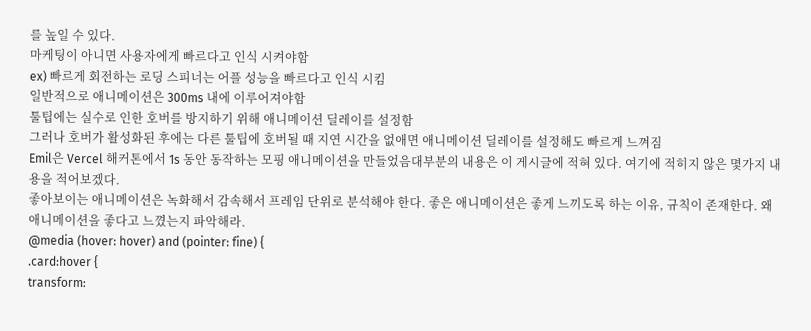를 높일 수 있다.
마케팅이 아니면 사용자에게 빠르다고 인식 시켜야함
ex) 빠르게 회전하는 로딩 스피너는 어플 성능을 빠르다고 인식 시킴
일반적으로 애니메이션은 300ms 내에 이루어져야함
툴팁에는 실수로 인한 호버를 방지하기 위해 애니메이션 딜레이를 설정함
그러나 호버가 활성화된 후에는 다른 툴팁에 호버될 때 지연 시간을 없애면 애니메이션 딜레이를 설정해도 빠르게 느껴짐
Emil은 Vercel 해커톤에서 1s 동안 동작하는 모핑 애니메이션을 만들었음대부분의 내용은 이 게시글에 적혀 있다. 여기에 적히지 않은 몇가지 내용을 적어보겠다.
좋아보이는 애니메이션은 녹화해서 감속해서 프레임 단위로 분석해야 한다. 좋은 애니메이션은 좋게 느끼도록 하는 이유, 규칙이 존재한다. 왜 애니메이션을 좋다고 느꼈는지 파악해라.
@media (hover: hover) and (pointer: fine) {
.card:hover {
transform: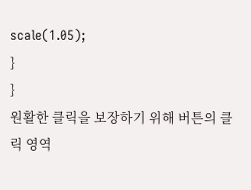scale(1.05);
}
}
원활한 클릭을 보장하기 위해 버튼의 클릭 영역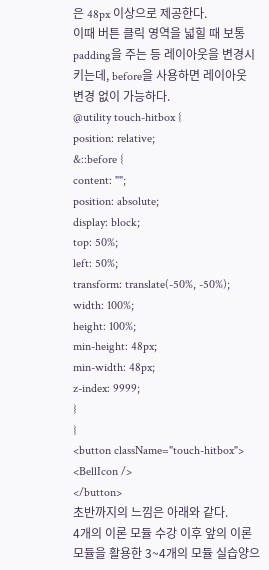은 48px 이상으로 제공한다.
이때 버튼 클릭 영역을 넓힐 때 보통 padding을 주는 등 레이아웃을 변경시키는데, before을 사용하면 레이아웃 변경 없이 가능하다.
@utility touch-hitbox {
position: relative;
&::before {
content: "";
position: absolute;
display: block;
top: 50%;
left: 50%;
transform: translate(-50%, -50%);
width: 100%;
height: 100%;
min-height: 48px;
min-width: 48px;
z-index: 9999;
}
}
<button className="touch-hitbox">
<BellIcon />
</button>
초반까지의 느낌은 아래와 같다.
4개의 이론 모듈 수강 이후 앞의 이론 모듈을 활용한 3~4개의 모듈 실습양으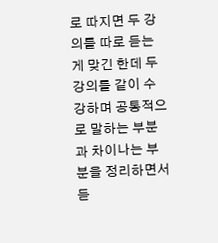로 따지면 두 강의를 따로 듣는 게 맞긴 한데 두 강의를 같이 수강하며 공통적으로 말하는 부분과 차이나는 부분을 정리하면서 듣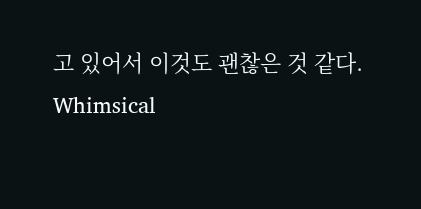고 있어서 이것도 괜찮은 것 같다.
Whimsical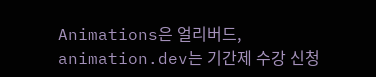Animations은 얼리버드, animation.dev는 기간제 수강 신청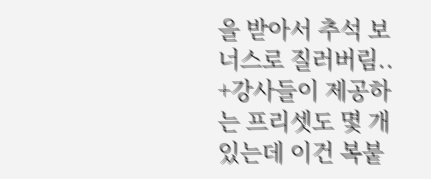을 받아서 추석 보너스로 질러버림..
+강사들이 제공하는 프리셋도 몇 개 있는데 이건 복붙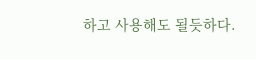하고 사용해도 될듯하다.